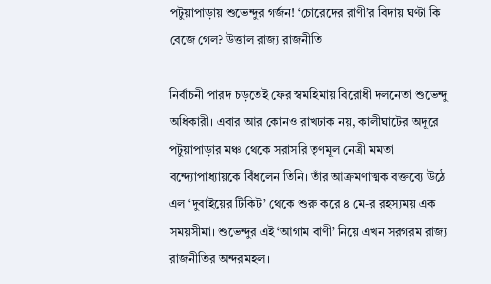পটুয়াপাড়ায় শুভেন্দুর গর্জন! ‘চোরেদের রাণী’র বিদায় ঘণ্টা কি বেজে গেল? উত্তাল রাজ্য রাজনীতি

নির্বাচনী পারদ চড়তেই ফের স্বমহিমায় বিরোধী দলনেতা শুভেন্দু অধিকারী। এবার আর কোনও রাখঢাক নয়, কালীঘাটের অদূরে পটুয়াপাড়ার মঞ্চ থেকে সরাসরি তৃণমূল নেত্রী মমতা বন্দ্যোপাধ্যায়কে বিঁধলেন তিনি। তাঁর আক্রমণাত্মক বক্তব্যে উঠে এল ‘দুবাইয়ের টিকিট’ থেকে শুরু করে ৪ মে-র রহস্যময় এক সময়সীমা। শুভেন্দুর এই ‘আগাম বাণী’ নিয়ে এখন সরগরম রাজ্য রাজনীতির অন্দরমহল।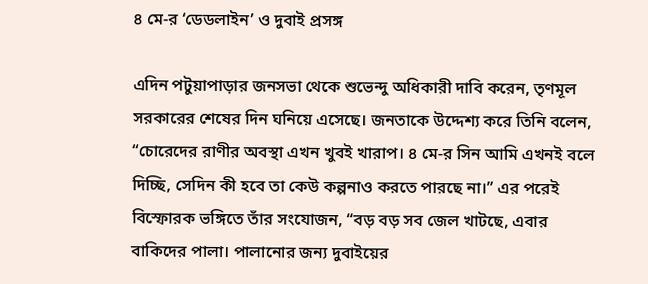৪ মে-র ‘ডেডলাইন’ ও দুবাই প্রসঙ্গ

এদিন পটুয়াপাড়ার জনসভা থেকে শুভেন্দু অধিকারী দাবি করেন, তৃণমূল সরকারের শেষের দিন ঘনিয়ে এসেছে। জনতাকে উদ্দেশ্য করে তিনি বলেন, “চোরেদের রাণীর অবস্থা এখন খুবই খারাপ। ৪ মে-র সিন আমি এখনই বলে দিচ্ছি, সেদিন কী হবে তা কেউ কল্পনাও করতে পারছে না।” এর পরেই বিস্ফোরক ভঙ্গিতে তাঁর সংযোজন, “বড় বড় সব জেল খাটছে, এবার বাকিদের পালা। পালানোর জন্য দুবাইয়ের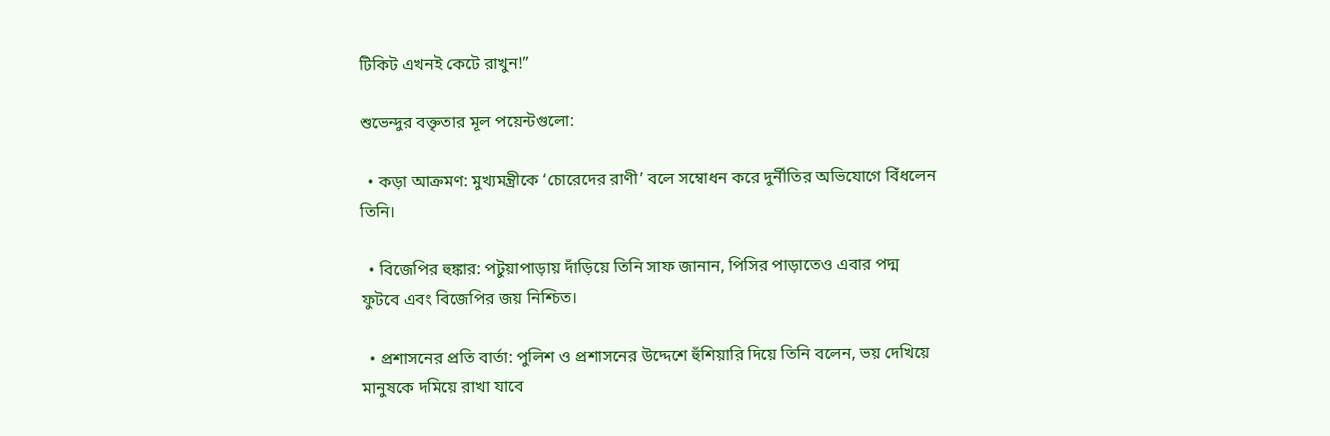টিকিট এখনই কেটে রাখুন!”

শুভেন্দুর বক্তৃতার মূল পয়েন্টগুলো:

  • কড়া আক্রমণ: মুখ্যমন্ত্রীকে ‘চোরেদের রাণী’ বলে সম্বোধন করে দুর্নীতির অভিযোগে বিঁধলেন তিনি।

  • বিজেপির হুঙ্কার: পটুয়াপাড়ায় দাঁড়িয়ে তিনি সাফ জানান, পিসির পাড়াতেও এবার পদ্ম ফুটবে এবং বিজেপির জয় নিশ্চিত।

  • প্রশাসনের প্রতি বার্তা: পুলিশ ও প্রশাসনের উদ্দেশে হুঁশিয়ারি দিয়ে তিনি বলেন, ভয় দেখিয়ে মানুষকে দমিয়ে রাখা যাবে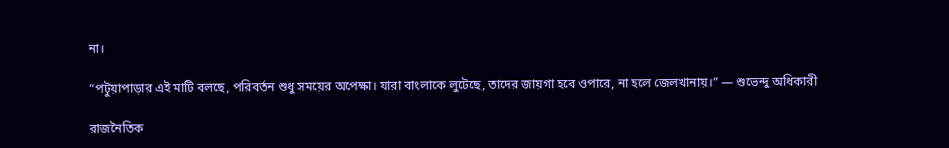না।

“পটুয়াপাড়ার এই মাটি বলছে, পরিবর্তন শুধু সময়ের অপেক্ষা। যারা বাংলাকে লুটেছে, তাদের জায়গা হবে ওপারে, না হলে জেলখানায়।” — শুভেন্দু অধিকারী

রাজনৈতিক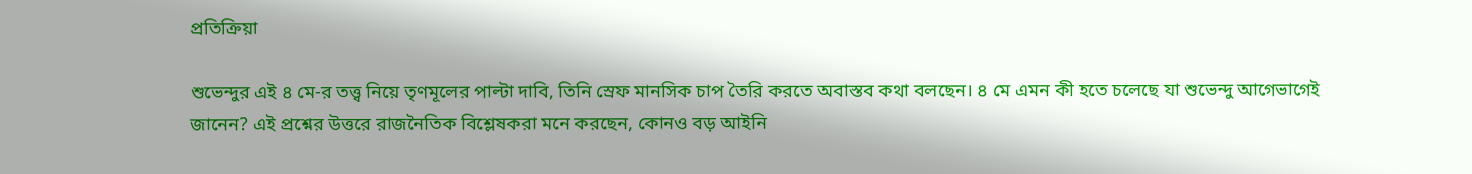প্রতিক্রিয়া

শুভেন্দুর এই ৪ মে-র তত্ত্ব নিয়ে তৃণমূলের পাল্টা দাবি, তিনি স্রেফ মানসিক চাপ তৈরি করতে অবাস্তব কথা বলছেন। ৪ মে এমন কী হতে চলেছে যা শুভেন্দু আগেভাগেই জানেন? এই প্রশ্নের উত্তরে রাজনৈতিক বিশ্লেষকরা মনে করছেন, কোনও বড় আইনি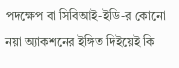পদক্ষেপ বা সিবিআই-ইডি-র কোনো নয়া অ্যাকশনের ইঙ্গিত দিইয়েই কি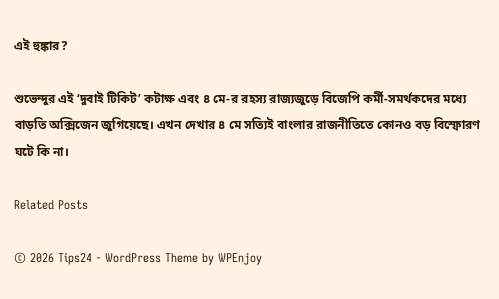এই হুঙ্কার?

শুভেন্দুর এই ‘দুবাই টিকিট’ কটাক্ষ এবং ৪ মে-র রহস্য রাজ্যজুড়ে বিজেপি কর্মী-সমর্থকদের মধ্যে বাড়তি অক্সিজেন জুগিয়েছে। এখন দেখার ৪ মে সত্যিই বাংলার রাজনীতিতে কোনও বড় বিস্ফোরণ ঘটে কি না।

Related Posts

© 2026 Tips24 - WordPress Theme by WPEnjoy